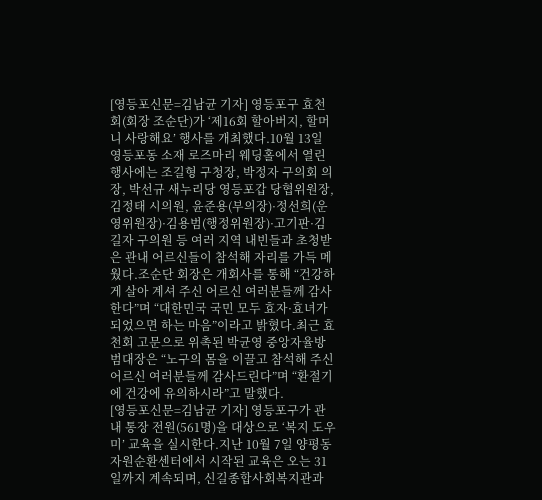[영등포신문=김남균 기자] 영등포구 효천회(회장 조순단)가 ‘제16회 할아버지, 할머니 사랑해요’ 행사를 개최했다.10월 13일 영등포동 소재 로즈마리 웨딩홀에서 열린 행사에는 조길형 구청장, 박정자 구의회 의장, 박선규 새누리당 영등포갑 당협위원장, 김정태 시의원, 윤준용(부의장)·정선희(운영위원장)·김용범(행정위원장)·고기판·김길자 구의원 등 여러 지역 내빈들과 초청받은 관내 어르신들이 참석해 자리를 가득 메웠다.조순단 회장은 개회사를 통해 “건강하게 살아 계셔 주신 어르신 여러분들께 감사한다”며 “대한민국 국민 모두 효자·효녀가 되었으면 하는 마음”이라고 밝혔다.최근 효천회 고문으로 위촉된 박균영 중앙자율방범대장은 “노구의 몸을 이끌고 참석해 주신 어르신 여러분들께 감사드린다”며 “환절기에 건강에 유의하시라”고 말했다.
[영등포신문=김남균 기자] 영등포구가 관내 통장 전원(561명)을 대상으로 ‘복지 도우미’ 교육을 실시한다.지난 10월 7일 양평동 자원순환센터에서 시작된 교육은 오는 31일까지 계속되며, 신길종합사회복지관과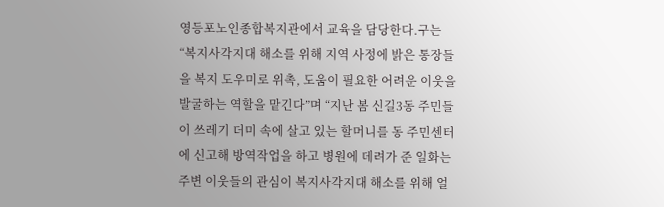영등포노인종합복지관에서 교육을 담당한다.구는 “복지사각지대 해소를 위해 지역 사정에 밝은 통장들을 복지 도우미로 위촉, 도움이 필요한 어려운 이웃을 발굴하는 역할을 맡긴다”며 “지난 봄 신길3동 주민들이 쓰레기 더미 속에 살고 있는 할머니를 동 주민센터에 신고해 방역작업을 하고 병원에 데려가 준 일화는 주변 이웃들의 관심이 복지사각지대 해소를 위해 얼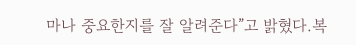마나 중요한지를 잘 알려준다”고 밝혔다.복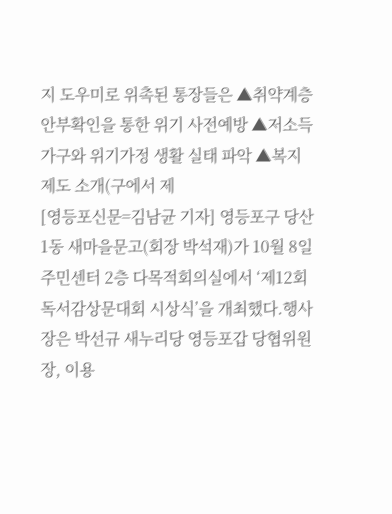지 도우미로 위촉된 통장들은 ▲취약계층 안부확인을 통한 위기 사전예방 ▲저소득가구와 위기가정 생활 실태 파악 ▲복지제도 소개(구에서 제
[영등포신문=김남균 기자] 영등포구 당산1동 새마을문고(회장 박석재)가 10월 8일 주민센터 2층 다목적회의실에서 ‘제12회 독서감상문대회 시상식’을 개최했다.행사장은 박선규 새누리당 영등포갑 당협위원장, 이용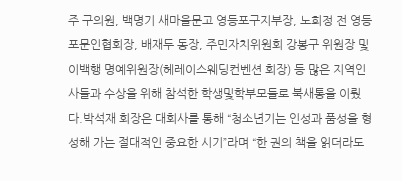주 구의원, 백명기 새마을문고 영등포구지부장, 노희정 전 영등포문인협회장, 배재두 동장, 주민자치위원회 강봉구 위원장 및 이백행 명예위원장(헤레이스웨딩컨벤션 회장) 등 많은 지역인사들과 수상을 위해 참석한 학생및학부모들로 북새통을 이뤘다.박석재 회장은 대회사를 통해 “청소년기는 인성과 품성을 형성해 가는 절대적인 중요한 시기”라며 “한 권의 책을 읽더라도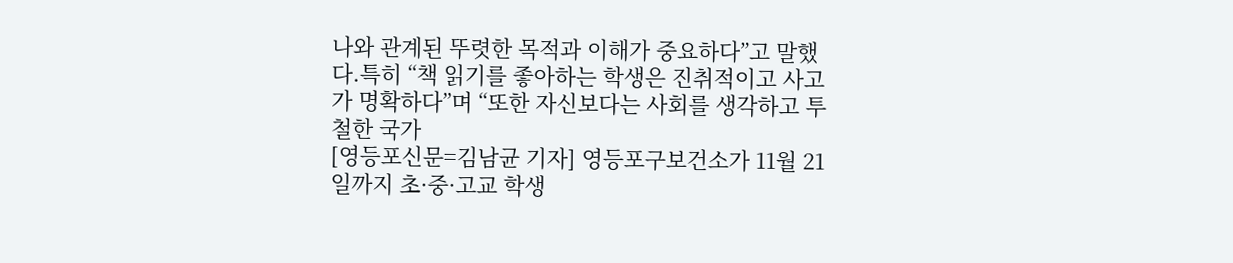나와 관계된 뚜렷한 목적과 이해가 중요하다”고 말했다.특히 “책 읽기를 좋아하는 학생은 진취적이고 사고가 명확하다”며 “또한 자신보다는 사회를 생각하고 투철한 국가
[영등포신문=김남균 기자] 영등포구보건소가 11월 21일까지 초·중·고교 학생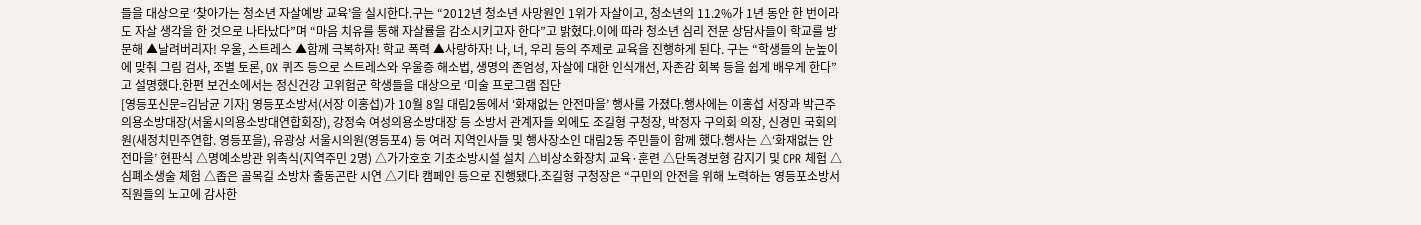들을 대상으로 ‘찾아가는 청소년 자살예방 교육’을 실시한다.구는 “2012년 청소년 사망원인 1위가 자살이고, 청소년의 11.2%가 1년 동안 한 번이라도 자살 생각을 한 것으로 나타났다”며 “마음 치유를 통해 자살률을 감소시키고자 한다”고 밝혔다.이에 따라 청소년 심리 전문 상담사들이 학교를 방문해 ▲날려버리자! 우울, 스트레스 ▲함께 극복하자! 학교 폭력 ▲사랑하자! 나, 너, 우리 등의 주제로 교육을 진행하게 된다. 구는 “학생들의 눈높이에 맞춰 그림 검사, 조별 토론, OX 퀴즈 등으로 스트레스와 우울증 해소법, 생명의 존엄성, 자살에 대한 인식개선, 자존감 회복 등을 쉽게 배우게 한다”고 설명했다.한편 보건소에서는 정신건강 고위험군 학생들을 대상으로 ‘미술 프로그램 집단
[영등포신문=김남균 기자] 영등포소방서(서장 이홍섭)가 10월 8일 대림2동에서 ‘화재없는 안전마을’ 행사를 가졌다.행사에는 이홍섭 서장과 박근주 의용소방대장(서울시의용소방대연합회장), 강정숙 여성의용소방대장 등 소방서 관계자들 외에도 조길형 구청장, 박정자 구의회 의장, 신경민 국회의원(새정치민주연합. 영등포을), 유광상 서울시의원(영등포4) 등 여러 지역인사들 및 행사장소인 대림2동 주민들이 함께 했다.행사는 △‘화재없는 안전마을’ 현판식 △명예소방관 위촉식(지역주민 2명) △가가호호 기초소방시설 설치 △비상소화장치 교육·훈련 △단독경보형 감지기 및 CPR 체험 △심폐소생술 체험 △좁은 골목길 소방차 출동곤란 시연 △기타 캠페인 등으로 진행됐다.조길형 구청장은 “구민의 안전을 위해 노력하는 영등포소방서 직원들의 노고에 감사한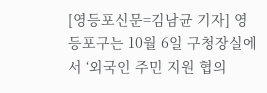[영등포신문=김남균 기자] 영등포구는 10월 6일 구청장실에서 ‘외국인 주민 지원 협의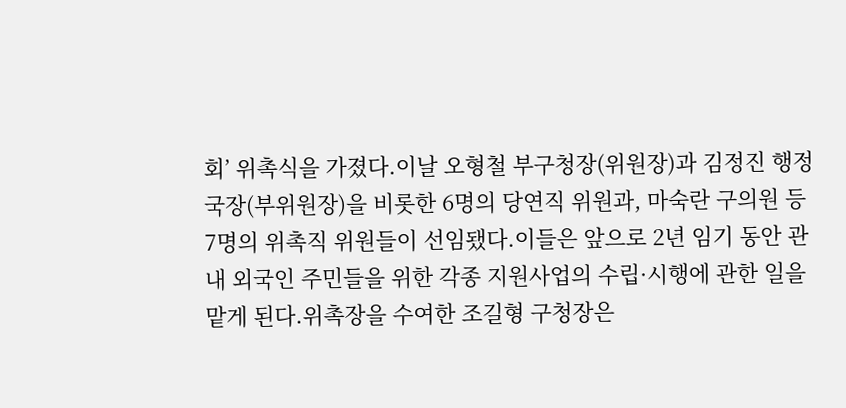회’ 위촉식을 가졌다.이날 오형철 부구청장(위원장)과 김정진 행정국장(부위원장)을 비롯한 6명의 당연직 위원과, 마숙란 구의원 등 7명의 위촉직 위원들이 선임됐다.이들은 앞으로 2년 임기 동안 관내 외국인 주민들을 위한 각종 지원사업의 수립·시행에 관한 일을 맡게 된다.위촉장을 수여한 조길형 구청장은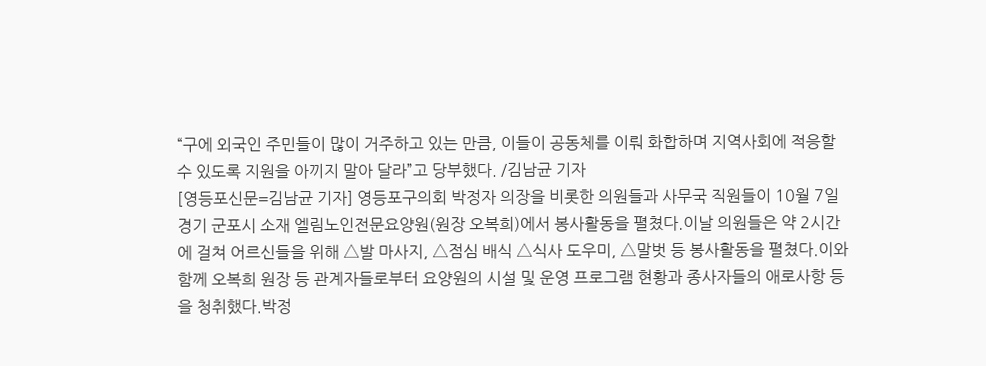“구에 외국인 주민들이 많이 거주하고 있는 만큼, 이들이 공동체를 이뤄 화합하며 지역사회에 적응할 수 있도록 지원을 아끼지 말아 달라”고 당부했다. /김남균 기자
[영등포신문=김남균 기자] 영등포구의회 박정자 의장을 비롯한 의원들과 사무국 직원들이 10월 7일 경기 군포시 소재 엘림노인전문요양원(원장 오복희)에서 봉사활동을 펼쳤다.이날 의원들은 약 2시간에 걸쳐 어르신들을 위해 △발 마사지, △점심 배식 △식사 도우미, △말벗 등 봉사활동을 펼쳤다.이와함께 오복희 원장 등 관계자들로부터 요양원의 시설 및 운영 프로그램 현황과 종사자들의 애로사항 등을 청취했다.박정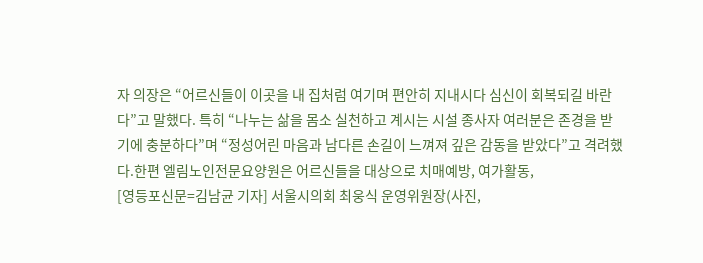자 의장은 “어르신들이 이곳을 내 집처럼 여기며 편안히 지내시다 심신이 회복되길 바란다”고 말했다. 특히 “나누는 삶을 몸소 실천하고 계시는 시설 종사자 여러분은 존경을 받기에 충분하다”며 “정성어린 마음과 남다른 손길이 느껴져 깊은 감동을 받았다”고 격려했다.한편 엘림노인전문요양원은 어르신들을 대상으로 치매예방, 여가활동,
[영등포신문=김남균 기자] 서울시의회 최웅식 운영위원장(사진,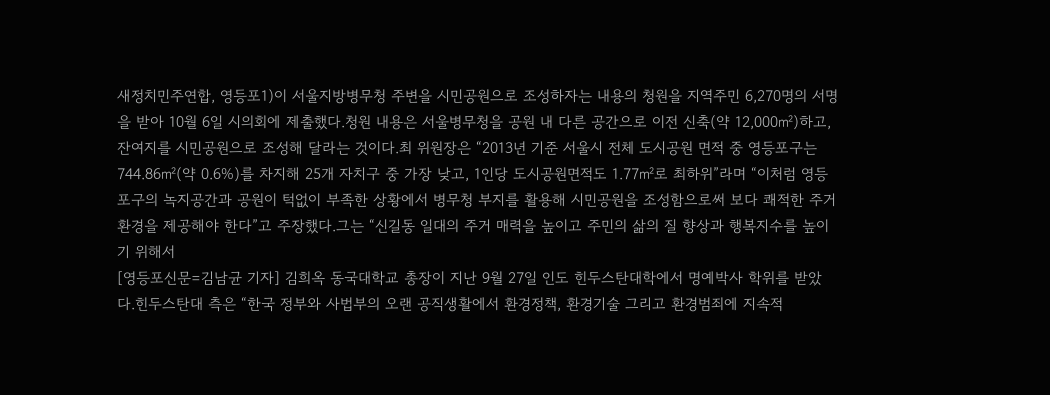새정치민주연합, 영등포1)이 서울지방병무청 주변을 시민공원으로 조성하자는 내용의 청원을 지역주민 6,270명의 서명을 받아 10월 6일 시의회에 제출했다.청원 내용은 서울병무청을 공원 내 다른 공간으로 이전 신축(약 12,000㎡)하고, 잔여지를 시민공원으로 조성해 달라는 것이다.최 위원장은 “2013년 기준 서울시 전체 도시공원 면적 중 영등포구는 744.86㎡(약 0.6%)를 차지해 25개 자치구 중 가장 낮고, 1인당 도시공원면적도 1.77㎡로 최하위”라며 “이처럼 영등포구의 녹지공간과 공원이 턱없이 부족한 상황에서 병무청 부지를 활용해 시민공원을 조성함으로써 보다 쾌적한 주거환경을 제공해야 한다”고 주장했다.그는 “신길동 일대의 주거 매력을 높이고 주민의 삶의 질 향상과 행복지수를 높이기 위해서
[영등포신문=김남균 기자] 김희옥 동국대학교 총장이 지난 9월 27일 인도 힌두스탄대학에서 명예박사 학위를 받았다.힌두스탄대 측은 “한국 정부와 사법부의 오랜 공직생활에서 환경정책, 환경기술 그리고 환경범죄에 지속적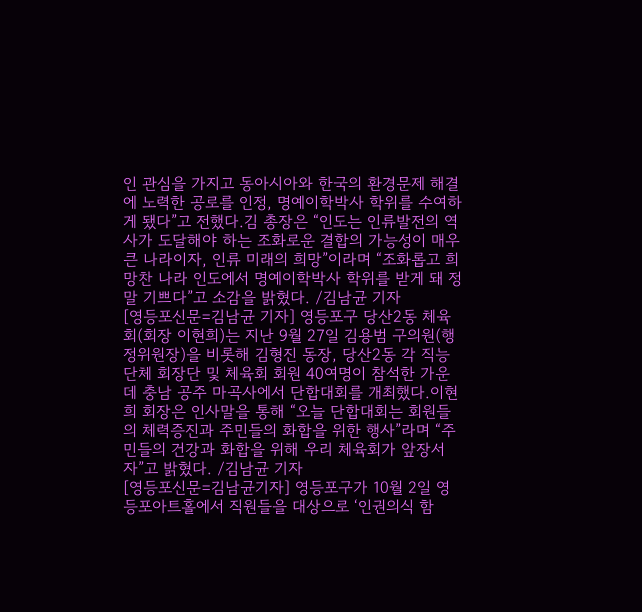인 관심을 가지고 동아시아와 한국의 환경문제 해결에 노력한 공로를 인정, 명예이학박사 학위를 수여하게 됐다”고 전했다.김 총장은 “인도는 인류발전의 역사가 도달해야 하는 조화로운 결합의 가능성이 매우 큰 나라이자, 인류 미래의 희망”이라며 “조화롭고 희망찬 나라 인도에서 명예이학박사 학위를 받게 돼 정말 기쁘다”고 소감을 밝혔다. /김남균 기자
[영등포신문=김남균 기자] 영등포구 당산2동 체육회(회장 이현희)는 지난 9월 27일 김용범 구의원(행정위원장)을 비롯해 김형진 동장, 당산2동 각 직능단체 회장단 및 체육회 회원 40여명이 참석한 가운데 충남 공주 마곡사에서 단합대회를 개최했다.이현희 회장은 인사말을 통해 “오늘 단합대회는 회원들의 체력증진과 주민들의 화합을 위한 행사”라며 “주민들의 건강과 화합을 위해 우리 체육회가 앞장서자”고 밝혔다. /김남균 기자
[영등포신문=김남균기자] 영등포구가 10월 2일 영등포아트홀에서 직원들을 대상으로 ‘인권의식 함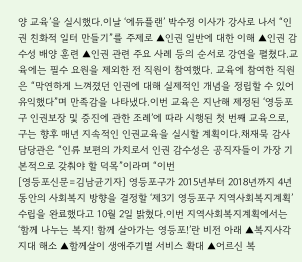양 교육’을 실시했다.이날 ‘에듀플랜’ 박수정 이사가 강사로 나서 “인권 친화적 일터 만들기”를 주제로 ▲인권 일반에 대한 이해 ▲인권 감수성 배양 훈련 ▲인권 관련 주요 사례 등의 순서로 강연을 펼쳤다.교육에는 필수 요원을 제외한 전 직원이 참여했다. 교육에 참여한 직원은 “막연하게 느껴졌던 인권에 대해 실제적인 개념을 정립할 수 있어 유익했다”며 만족감을 나타냈다.이번 교육은 지난해 제정된 ‘영등포구 인권보장 및 증진에 관한 조례’에 따라 시행된 첫 번째 교육으로, 구는 향후 매년 지속적인 인권교육을 실시할 계획이다.채재묵 감사담당관은 “인류 보편의 가치로서 인권 감수성은 공직자들이 가장 기본적으로 갖춰야 할 덕목”이라며 “이번
[영등포신문=김남균기자] 영등포구가 2015년부터 2018년까지 4년 동안의 사회복지 방향을 결정할 ‘제3기 영등포구 지역사회복지계획’ 수립을 완료했다고 10월 2일 밝혔다.이번 지역사회복지계획에서는 ‘함께 나누는 복지! 함께 살아가는 영등포!’란 비전 아래 ▲복지사각지대 해소 ▲함께살이 생애주기별 서비스 확대 ▲어르신 복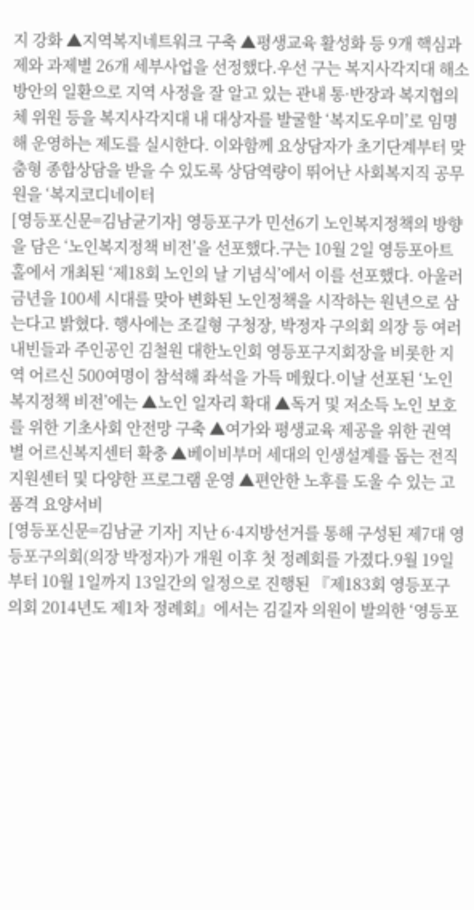지 강화 ▲지역복지네트워크 구축 ▲평생교육 활성화 등 9개 핵심과제와 과제별 26개 세부사업을 선정했다.우선 구는 복지사각지대 해소방안의 일환으로 지역 사정을 잘 알고 있는 관내 통·반장과 복지협의체 위원 등을 복지사각지대 내 대상자를 발굴할 ‘복지도우미’로 임명해 운영하는 제도를 실시한다. 이와함께 요상담자가 초기단계부터 맞춤형 종합상담을 받을 수 있도록 상담역량이 뛰어난 사회복지직 공무원을 ‘복지코디네이터
[영등포신문=김남균기자] 영등포구가 민선6기 노인복지정책의 방향을 담은 ‘노인복지정책 비전’을 선포했다.구는 10월 2일 영등포아트홀에서 개최된 ‘제18회 노인의 날 기념식’에서 이를 선포했다. 아울러 금년을 100세 시대를 맞아 변화된 노인정책을 시작하는 원년으로 삼는다고 밝혔다. 행사에는 조길형 구청장, 박정자 구의회 의장 등 여러 내빈들과 주인공인 김철원 대한노인회 영등포구지회장을 비롯한 지역 어르신 500여명이 참석해 좌석을 가득 메웠다.이날 선포된 ‘노인복지정책 비전’에는 ▲노인 일자리 확대 ▲독거 및 저소득 노인 보호를 위한 기초사회 안전망 구축 ▲여가와 평생교육 제공을 위한 권역별 어르신복지센터 확충 ▲베이비부머 세대의 인생설계를 돕는 전직지원센터 및 다양한 프로그램 운영 ▲편안한 노후를 도울 수 있는 고품격 요양서비
[영등포신문=김남균 기자] 지난 6·4지방선거를 통해 구성된 제7대 영등포구의회(의장 박정자)가 개원 이후 첫 정례회를 가졌다.9월 19일부터 10월 1일까지 13일간의 일정으로 진행된 『제183회 영등포구의회 2014년도 제1차 정례회』에서는 김길자 의원이 발의한 ‘영등포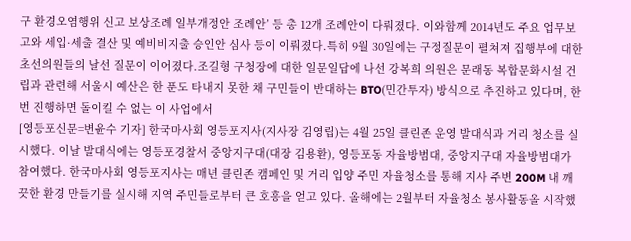구 환경오염행위 신고 보상조례 일부개정안 조례안’ 등 총 12개 조례안이 다뤄졌다. 이와함께 2014년도 주요 업무보고와 세입·세출 결산 및 예비비지출 승인안 심사 등이 이뤄졌다.특히 9월 30일에는 구정질문이 펼쳐져 집행부에 대한 초선의원들의 날선 질문이 이어졌다.조길형 구청장에 대한 일문일답에 나선 강복희 의원은 문래동 복합문화시설 건립과 관련해 서울시 예산은 한 푼도 타내지 못한 채 구민들이 반대하는 BTO(민간투자) 방식으로 추진하고 있다며, 한번 진행하면 돌이킬 수 없는 이 사업에서
[영등포신문=변윤수 기자] 한국마사회 영등포지사(지사장 김영립)는 4월 25일 클린존 운영 발대식과 거리 청소를 실시했다. 이날 발대식에는 영등포경찰서 중앙지구대(대장 김용환), 영등포동 자율방범대, 중앙지구대 자율방범대가 참여했다. 한국마사회 영등포지사는 매년 클린존 캠페인 및 거리 입양 주민 자율청소를 통해 지사 주변 200M 내 깨끗한 환경 만들기를 실시해 지역 주민들로부터 큰 호흥을 얻고 있다. 올해에는 2월부터 자율청소 봉사활동올 시작했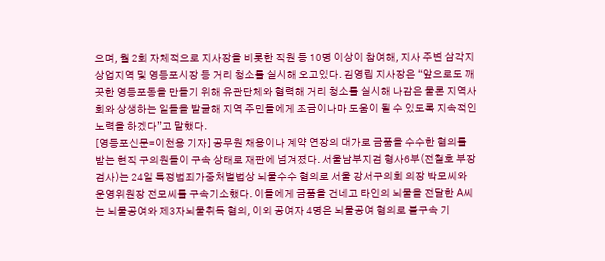으며, 월 2회 자체적으로 지사장을 비롯한 직원 등 10명 이상이 참여해, 지사 주변 삼각지 상업지역 및 영등포시장 등 거리 청소를 실시해 오고있다. 김영립 지사장은 “앞으로도 깨끗한 영등포동을 만들기 위해 유관단체와 협력해 거리 청소를 실시해 나감은 물론 지역사회와 상생하는 일들을 발굴해 지역 주민들에게 조금이나마 도움이 될 수 있도록 지속적인 노력을 하겠다”고 말했다.
[영등포신문=이천용 기자] 공무원 채용이나 계약 연장의 대가로 금품을 수수한 혐의를 받는 현직 구의원들이 구속 상태로 재판에 넘겨졌다. 서울남부지검 형사6부(전철호 부장검사)는 24일 특정범죄가중처벌법상 뇌물수수 혐의로 서울 강서구의회 의장 박모씨와 운영위원장 전모씨를 구속기소했다. 이들에게 금품을 건네고 타인의 뇌물을 전달한 A씨는 뇌물공여와 제3자뇌물취득 혐의, 이외 공여자 4명은 뇌물공여 혐의로 불구속 기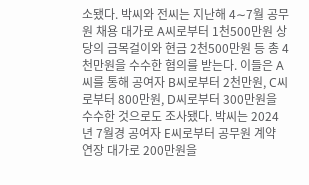소됐다. 박씨와 전씨는 지난해 4∼7월 공무원 채용 대가로 A씨로부터 1천500만원 상당의 금목걸이와 현금 2천500만원 등 총 4천만원을 수수한 혐의를 받는다. 이들은 A씨를 통해 공여자 B씨로부터 2천만원, C씨로부터 800만원, D씨로부터 300만원을 수수한 것으로도 조사됐다. 박씨는 2024년 7월경 공여자 E씨로부터 공무원 계약 연장 대가로 200만원을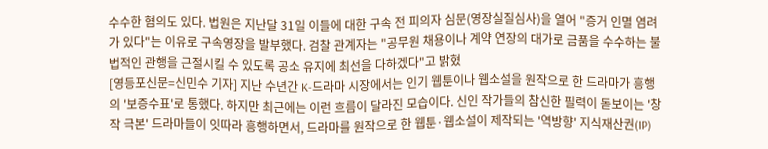수수한 혐의도 있다. 법원은 지난달 31일 이들에 대한 구속 전 피의자 심문(영장실질심사)을 열어 "증거 인멸 염려가 있다"는 이유로 구속영장을 발부했다. 검찰 관계자는 "공무원 채용이나 계약 연장의 대가로 금품을 수수하는 불법적인 관행을 근절시킬 수 있도록 공소 유지에 최선을 다하겠다"고 밝혔
[영등포신문=신민수 기자] 지난 수년간 K-드라마 시장에서는 인기 웹툰이나 웹소설을 원작으로 한 드라마가 흥행의 '보증수표'로 통했다. 하지만 최근에는 이런 흐름이 달라진 모습이다. 신인 작가들의 참신한 필력이 돋보이는 '창작 극본' 드라마들이 잇따라 흥행하면서, 드라마를 원작으로 한 웹툰·웹소설이 제작되는 '역방향' 지식재산권(IP)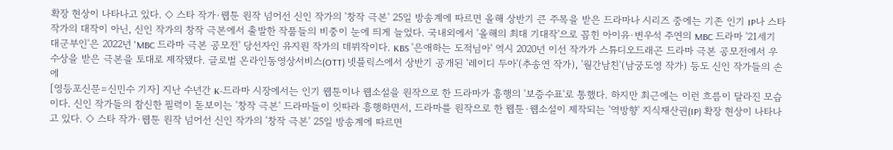확장 현상이 나타나고 있다. ◇ 스타 작가·웹툰 원작 넘어선 신인 작가의 '창작 극본' 25일 방송계에 따르면 올해 상반기 큰 주목을 받은 드라마나 시리즈 중에는 기존 인기 IP나 스타 작가의 대작이 아닌, 신인 작가의 창작 극본에서 출발한 작품들의 비중이 눈에 띄게 늘었다. 국내외에서 '올해의 최대 기대작'으로 꼽힌 아이유·변우석 주연의 MBC 드라마 '21세기 대군부인'은 2022년 'MBC 드라마 극본 공모전' 당선자인 유지원 작가의 데뷔작이다. KBS '은애하는 도적님아' 역시 2020년 이선 작가가 스튜디오드래곤 드라마 극본 공모전에서 우수상을 받은 극본을 토대로 제작됐다. 글로벌 온라인동영상서비스(OTT) 넷플릭스에서 상반기 공개된 '레이디 두아'(추송연 작가), '월간남친'(남궁도영 작가) 등도 신인 작가들의 손에
[영등포신문=신민수 기자] 지난 수년간 K-드라마 시장에서는 인기 웹툰이나 웹소설을 원작으로 한 드라마가 흥행의 '보증수표'로 통했다. 하지만 최근에는 이런 흐름이 달라진 모습이다. 신인 작가들의 참신한 필력이 돋보이는 '창작 극본' 드라마들이 잇따라 흥행하면서, 드라마를 원작으로 한 웹툰·웹소설이 제작되는 '역방향' 지식재산권(IP) 확장 현상이 나타나고 있다. ◇ 스타 작가·웹툰 원작 넘어선 신인 작가의 '창작 극본' 25일 방송계에 따르면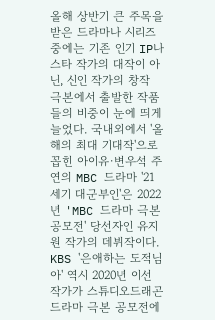올해 상반기 큰 주목을 받은 드라마나 시리즈 중에는 기존 인기 IP나 스타 작가의 대작이 아닌, 신인 작가의 창작 극본에서 출발한 작품들의 비중이 눈에 띄게 늘었다. 국내외에서 '올해의 최대 기대작'으로 꼽힌 아이유·변우석 주연의 MBC 드라마 '21세기 대군부인'은 2022년 'MBC 드라마 극본 공모전' 당선자인 유지원 작가의 데뷔작이다. KBS '은애하는 도적님아' 역시 2020년 이선 작가가 스튜디오드래곤 드라마 극본 공모전에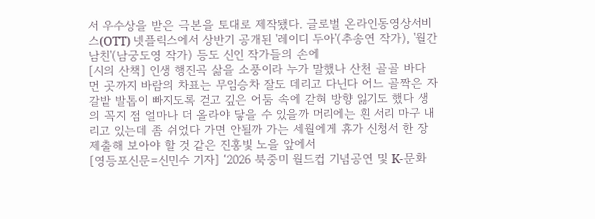서 우수상을 받은 극본을 토대로 제작됐다. 글로벌 온라인동영상서비스(OTT) 넷플릭스에서 상반기 공개된 '레이디 두아'(추송연 작가), '월간남친'(남궁도영 작가) 등도 신인 작가들의 손에
[시의 산책] 인생 행진곡 삶을 소풍이라 누가 말했나 산천 골골 바다 먼 곳까지 바람의 차표는 무임승차 잘도 데리고 다닌다 어느 골짝은 자갈밭 발톱이 빠지도록 걷고 깊은 어둠 속에 갇혀 방향 잃기도 했다 생의 꼭지 점 얼마나 더 올라야 닿을 수 있을까 머리에는 흰 서리 마구 내리고 있는데 좀 쉬었다 가면 안될까 가는 세월에게 휴가 신청서 한 장 제출해 보아야 할 것 같은 진홍빛 노을 앞에서
[영등포신문=신민수 기자] ‘2026 북중미 월드컵 기념공연 및 K-문화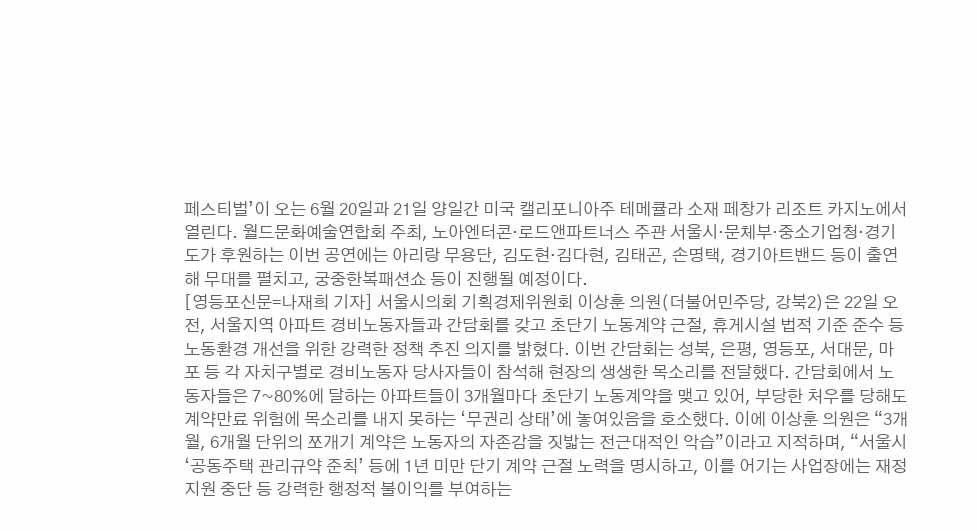페스티벌’이 오는 6월 20일과 21일 양일간 미국 캘리포니아주 테메큘라 소재 페창가 리조트 카지노에서 열린다. 월드문화예술연합회 주최, 노아엔터콘·로드앤파트너스 주관 서울시·문체부·중소기업청·경기도가 후원하는 이번 공연에는 아리랑 무용단, 김도현·김다현, 김태곤, 손명택, 경기아트밴드 등이 출연해 무대를 펼치고, 궁중한복패션쇼 등이 진행될 예정이다.
[영등포신문=나재희 기자] 서울시의회 기획경제위원회 이상훈 의원(더불어민주당, 강북2)은 22일 오전, 서울지역 아파트 경비노동자들과 간담회를 갖고 초단기 노동계약 근절, 휴게시설 법적 기준 준수 등 노동환경 개선을 위한 강력한 정책 추진 의지를 밝혔다. 이번 간담회는 성북, 은평, 영등포, 서대문, 마포 등 각 자치구별로 경비노동자 당사자들이 참석해 현장의 생생한 목소리를 전달했다. 간담회에서 노동자들은 7~80%에 달하는 아파트들이 3개월마다 초단기 노동계약을 맺고 있어, 부당한 처우를 당해도 계약만료 위험에 목소리를 내지 못하는 ‘무권리 상태’에 놓여있음을 호소했다. 이에 이상훈 의원은 “3개월, 6개월 단위의 쪼개기 계약은 노동자의 자존감을 짓밟는 전근대적인 악습”이라고 지적하며, “서울시 ‘공동주택 관리규약 준칙’ 등에 1년 미만 단기 계약 근절 노력을 명시하고, 이를 어기는 사업장에는 재정지원 중단 등 강력한 행정적 불이익를 부여하는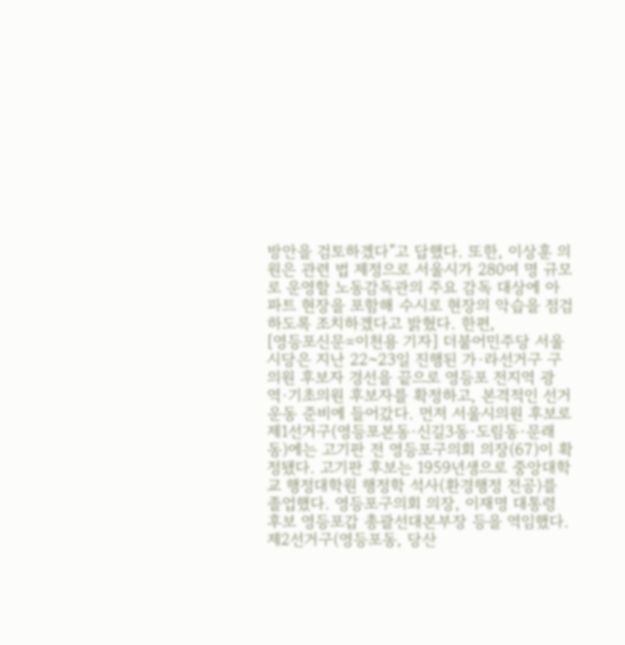방안을 검토하겠다”고 답했다. 또한, 이상훈 의원은 관련 법 제정으로 서울시가 280여 명 규모로 운영할 노동감독관의 주요 감독 대상에 아파트 현장을 포함해 수시로 현장의 악습을 점검하도록 조치하겠다고 밝혔다. 한편,
[영등포신문=이천용 기자] 더불어민주당 서울시당은 지난 22~23일 진행된 가·라선거구 구의원 후보자 경선을 끝으로 영등포 전지역 광역·기초의원 후보자를 확정하고, 본격적인 선거운동 준비에 들어갔다. 먼저 서울시의원 후보로 제1선거구(영등포본동·신길3동·도림동·문래동)에는 고기판 전 영등포구의회 의장(67)이 확정됐다. 고기판 후보는 1959년생으로 중앙대학교 행정대학원 행정학 석사(환경행정 전공)를 졸업했다. 영등포구의회 의장, 이재명 대통령 후보 영등포갑 총괄선대본부장 등을 역임했다. 제2선거구(영등포동, 당산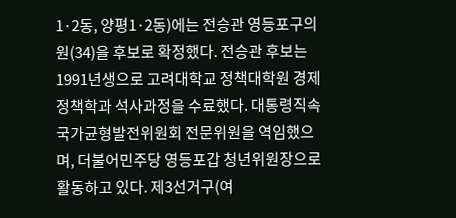1·2동, 양평1·2동)에는 전승관 영등포구의원(34)을 후보로 확정했다. 전승관 후보는 1991년생으로 고려대학교 정책대학원 경제정책학과 석사과정을 수료했다. 대통령직속 국가균형발전위원회 전문위원을 역임했으며, 더불어민주당 영등포갑 청년위원장으로 활동하고 있다. 제3선거구(여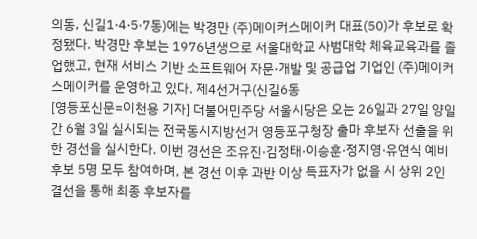의동, 신길1·4·5·7동)에는 박경만 (주)메이커스메이커 대표(50)가 후보로 확정됐다. 박경만 후보는 1976년생으로 서울대학교 사범대학 체육교육과를 졸업했고, 현재 서비스 기반 소프트웨어 자문·개발 및 공급업 기업인 (주)메이커스메이커를 운영하고 있다. 제4선거구(신길6동
[영등포신문=이천용 기자] 더불어민주당 서울시당은 오는 26일과 27일 양일 간 6월 3일 실시되는 전국동시지방선거 영등포구청장 출마 후보자 선출을 위한 경선을 실시한다. 이번 경선은 조유진·김정태·이승훈·정지영·유연식 예비후보 5명 모두 참여하며, 본 경선 이후 과반 이상 득표자가 없을 시 상위 2인 결선을 통해 최종 후보자를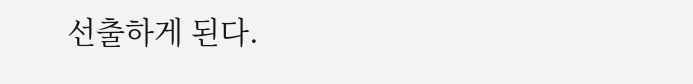선출하게 된다.